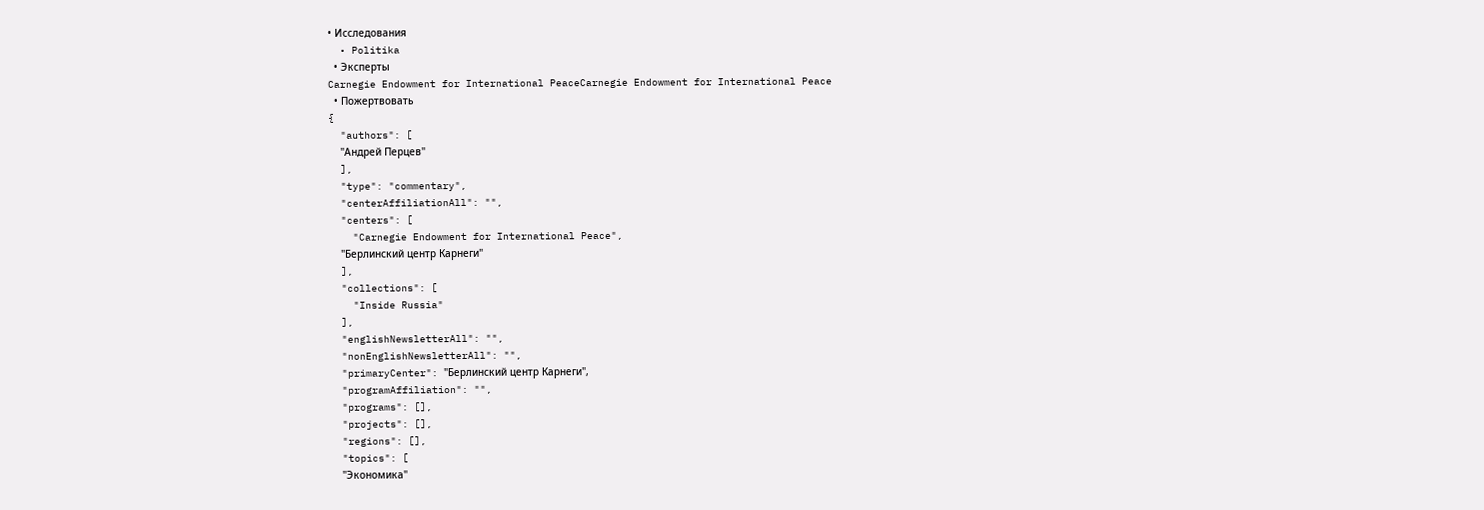• Исследования
  • Politika
  • Эксперты
Carnegie Endowment for International PeaceCarnegie Endowment for International Peace
  • Пожертвовать
{
  "authors": [
    "Андрей Перцев"
  ],
  "type": "commentary",
  "centerAffiliationAll": "",
  "centers": [
    "Carnegie Endowment for International Peace",
    "Берлинский центр Карнеги"
  ],
  "collections": [
    "Inside Russia"
  ],
  "englishNewsletterAll": "",
  "nonEnglishNewsletterAll": "",
  "primaryCenter": "Берлинский центр Карнеги",
  "programAffiliation": "",
  "programs": [],
  "projects": [],
  "regions": [],
  "topics": [
    "Экономика"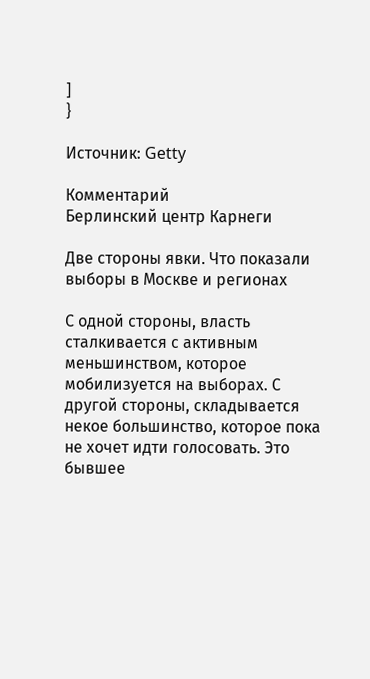]
}

Источник: Getty

Комментарий
Берлинский центр Карнеги

Две стороны явки. Что показали выборы в Москве и регионах

С одной стороны, власть сталкивается с активным меньшинством, которое мобилизуется на выборах. С другой стороны, складывается некое большинство, которое пока не хочет идти голосовать. Это бывшее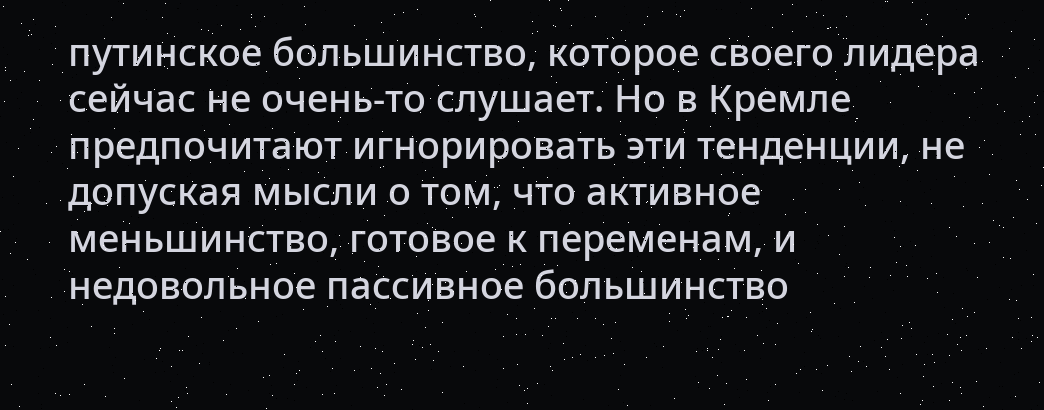путинское большинство, которое своего лидера сейчас не очень-то слушает. Но в Кремле предпочитают игнорировать эти тенденции, не допуская мысли о том, что активное меньшинство, готовое к переменам, и недовольное пассивное большинство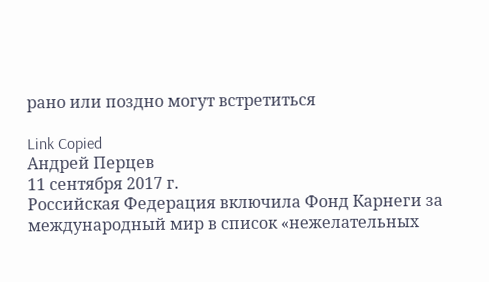рано или поздно могут встретиться

Link Copied
Андрей Перцев
11 сентября 2017 г.
Российская Федерация включила Фонд Карнеги за международный мир в список «нежелательных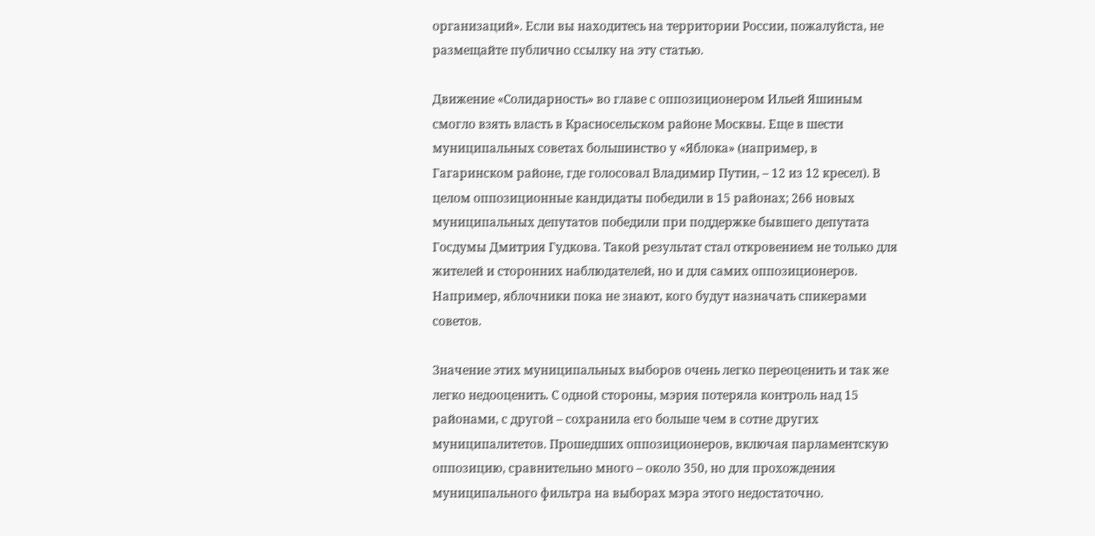организаций». Если вы находитесь на территории России, пожалуйста, не размещайте публично ссылку на эту статью.

Движение «Солидарность» во главе с оппозиционером Ильей Яшиным смогло взять власть в Красносельском районе Москвы. Еще в шести муниципальных советах большинство у «Яблока» (например, в Гагаринском районе, где голосовал Владимир Путин, – 12 из 12 кресел). В целом оппозиционные кандидаты победили в 15 районах; 266 новых муниципальных депутатов победили при поддержке бывшего депутата Госдумы Дмитрия Гудкова. Такой результат стал откровением не только для жителей и сторонних наблюдателей, но и для самих оппозиционеров. Например, яблочники пока не знают, кого будут назначать спикерами советов.

Значение этих муниципальных выборов очень легко переоценить и так же легко недооценить. С одной стороны, мэрия потеряла контроль над 15 районами, с другой – сохранила его больше чем в сотне других муниципалитетов. Прошедших оппозиционеров, включая парламентскую оппозицию, сравнительно много – около 350, но для прохождения муниципального фильтра на выборах мэра этого недостаточно.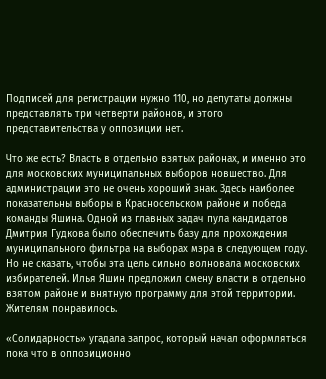Подписей для регистрации нужно 110, но депутаты должны представлять три четверти районов, и этого представительства у оппозиции нет.

Что же есть? Власть в отдельно взятых районах, и именно это для московских муниципальных выборов новшество. Для администрации это не очень хороший знак. Здесь наиболее показательны выборы в Красносельском районе и победа команды Яшина. Одной из главных задач пула кандидатов Дмитрия Гудкова было обеспечить базу для прохождения муниципального фильтра на выборах мэра в следующем году. Но не сказать, чтобы эта цель сильно волновала московских избирателей. Илья Яшин предложил смену власти в отдельно взятом районе и внятную программу для этой территории. Жителям понравилось.

«Солидарность» угадала запрос, который начал оформляться пока что в оппозиционно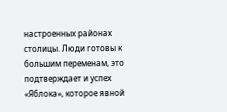настроенных районах столицы. Люди готовы к большим переменам, это подтверждает и успех «Яблока», которое явной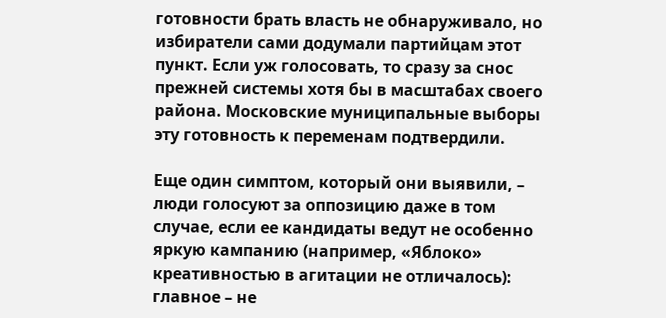готовности брать власть не обнаруживало, но избиратели сами додумали партийцам этот пункт. Если уж голосовать, то сразу за снос прежней системы хотя бы в масштабах своего района. Московские муниципальные выборы эту готовность к переменам подтвердили.

Еще один симптом, который они выявили, – люди голосуют за оппозицию даже в том случае, если ее кандидаты ведут не особенно яркую кампанию (например, «Яблоко» креативностью в агитации не отличалось): главное – не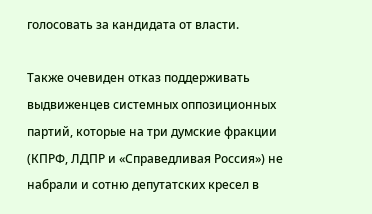голосовать за кандидата от власти.

Также очевиден отказ поддерживать выдвиженцев системных оппозиционных партий, которые на три думские фракции (КПРФ, ЛДПР и «Справедливая Россия») не набрали и сотню депутатских кресел в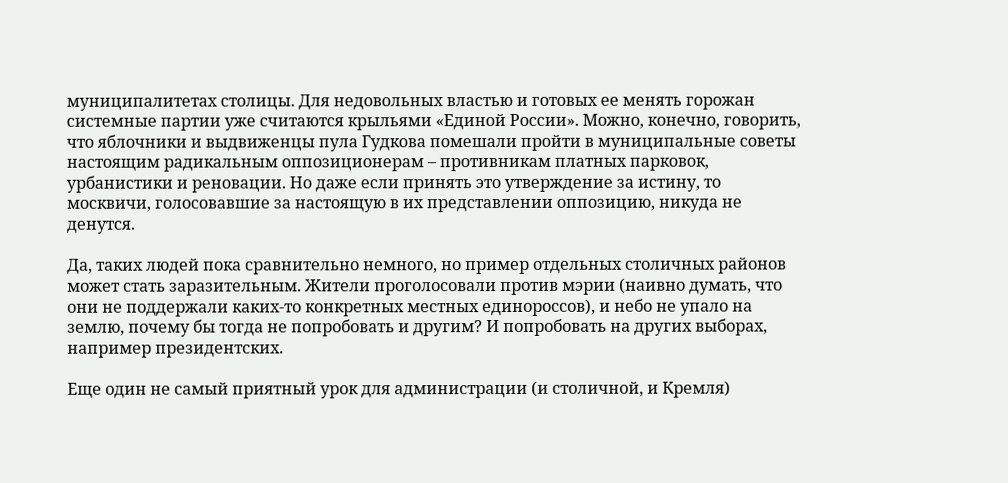муниципалитетах столицы. Для недовольных властью и готовых ее менять горожан системные партии уже считаются крыльями «Единой России». Можно, конечно, говорить, что яблочники и выдвиженцы пула Гудкова помешали пройти в муниципальные советы настоящим радикальным оппозиционерам – противникам платных парковок, урбанистики и реновации. Но даже если принять это утверждение за истину, то москвичи, голосовавшие за настоящую в их представлении оппозицию, никуда не денутся.

Да, таких людей пока сравнительно немного, но пример отдельных столичных районов может стать заразительным. Жители проголосовали против мэрии (наивно думать, что они не поддержали каких-то конкретных местных единороссов), и небо не упало на землю, почему бы тогда не попробовать и другим? И попробовать на других выборах, например президентских.

Еще один не самый приятный урок для администрации (и столичной, и Кремля)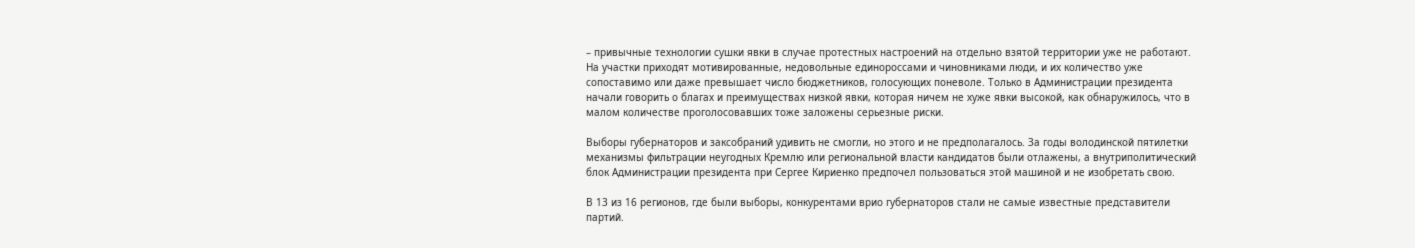– привычные технологии сушки явки в случае протестных настроений на отдельно взятой территории уже не работают. На участки приходят мотивированные, недовольные единороссами и чиновниками люди, и их количество уже сопоставимо или даже превышает число бюджетников, голосующих поневоле. Только в Администрации президента начали говорить о благах и преимуществах низкой явки, которая ничем не хуже явки высокой, как обнаружилось, что в малом количестве проголосовавших тоже заложены серьезные риски.

Выборы губернаторов и заксобраний удивить не смогли, но этого и не предполагалось. За годы володинской пятилетки механизмы фильтрации неугодных Кремлю или региональной власти кандидатов были отлажены, а внутриполитический блок Администрации президента при Сергее Кириенко предпочел пользоваться этой машиной и не изобретать свою.

В 13 из 16 регионов, где были выборы, конкурентами врио губернаторов стали не самые известные представители партий.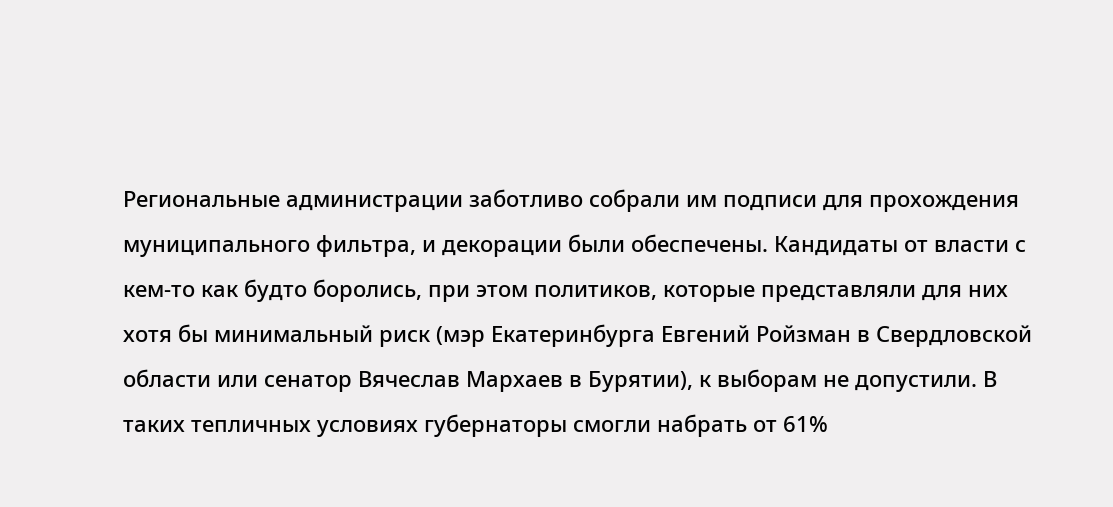Региональные администрации заботливо собрали им подписи для прохождения муниципального фильтра, и декорации были обеспечены. Кандидаты от власти с кем-то как будто боролись, при этом политиков, которые представляли для них хотя бы минимальный риск (мэр Екатеринбурга Евгений Ройзман в Свердловской области или сенатор Вячеслав Мархаев в Бурятии), к выборам не допустили. В таких тепличных условиях губернаторы смогли набрать от 61%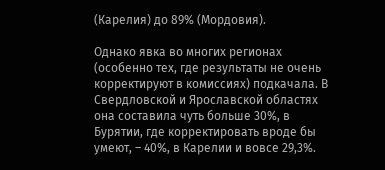(Карелия) до 89% (Мордовия).

Однако явка во многих регионах (особенно тех, где результаты не очень корректируют в комиссиях) подкачала. В Свердловской и Ярославской областях она составила чуть больше 30%, в Бурятии, где корректировать вроде бы умеют, – 40%, в Карелии и вовсе 29,3%.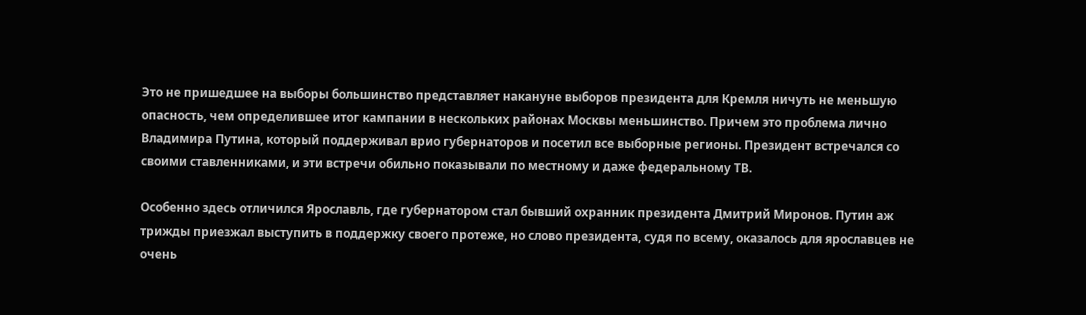Это не пришедшее на выборы большинство представляет накануне выборов президента для Кремля ничуть не меньшую опасность, чем определившее итог кампании в нескольких районах Москвы меньшинство. Причем это проблема лично Владимира Путина, который поддерживал врио губернаторов и посетил все выборные регионы. Президент встречался со своими ставленниками, и эти встречи обильно показывали по местному и даже федеральному ТВ.

Особенно здесь отличился Ярославль, где губернатором стал бывший охранник президента Дмитрий Миронов. Путин аж трижды приезжал выступить в поддержку своего протеже, но слово президента, судя по всему, оказалось для ярославцев не очень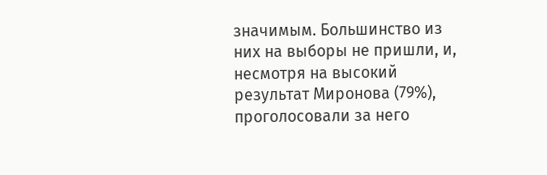значимым. Большинство из них на выборы не пришли, и, несмотря на высокий результат Миронова (79%), проголосовали за него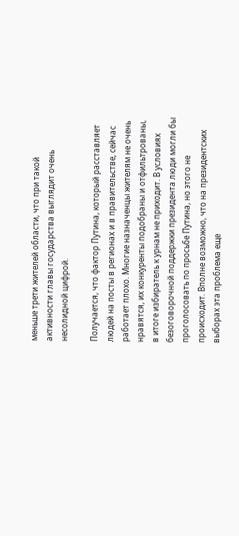меньше трети жителей области, что при такой активности главы государства выглядит очень несолидной цифрой.

Получается, что фактор Путина, который расставляет людей на посты в регионах и в правительстве, сейчас работает плохо. Многие назначенцы жителям не очень нравятся, их конкуренты подобраны и отфильтрованы, в итоге избиратель к урнам не приходит. В условиях безоговорочной поддержки президента люди могли бы проголосовать по просьбе Путина, но этого не происходит. Вполне возможно, что на президентских выборах эта проблема еще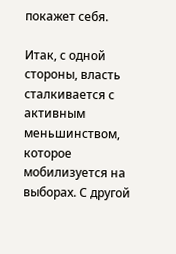покажет себя.

Итак, с одной стороны, власть сталкивается с активным меньшинством, которое мобилизуется на выборах. С другой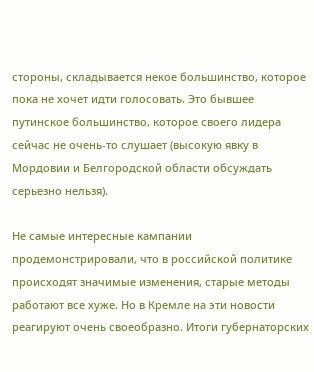стороны, складывается некое большинство, которое пока не хочет идти голосовать. Это бывшее путинское большинство, которое своего лидера сейчас не очень-то слушает (высокую явку в Мордовии и Белгородской области обсуждать серьезно нельзя).

Не самые интересные кампании продемонстрировали, что в российской политике происходят значимые изменения, старые методы работают все хуже. Но в Кремле на эти новости реагируют очень своеобразно. Итоги губернаторских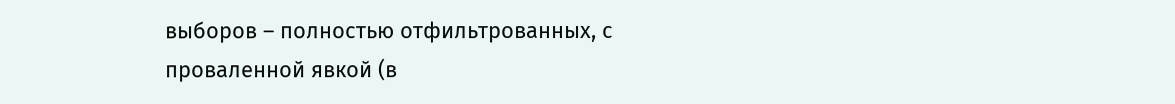выборов – полностью отфильтрованных, с проваленной явкой (в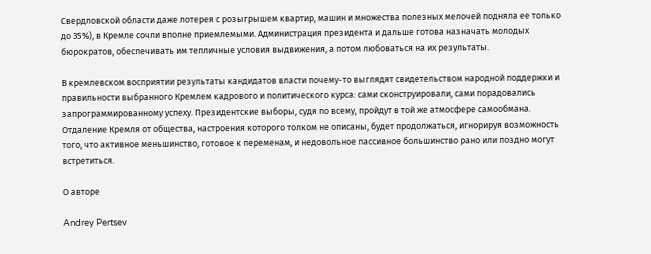Свердловской области даже лотерея с розыгрышем квартир, машин и множества полезных мелочей подняла ее только до 35%), в Кремле сочли вполне приемлемыми. Администрация президента и дальше готова назначать молодых бюрократов, обеспечивать им тепличные условия выдвижения, а потом любоваться на их результаты.

В кремлевском восприятии результаты кандидатов власти почему-то выглядят свидетельством народной поддержки и правильности выбранного Кремлем кадрового и политического курса: сами сконструировали, сами порадовались запрограммированному успеху. Президентские выборы, судя по всему, пройдут в той же атмосфере самообмана. Отдаление Кремля от общества, настроения которого толком не описаны, будет продолжаться, игнорируя возможность того, что активное меньшинство, готовое к переменам, и недовольное пассивное большинство рано или поздно могут встретиться.

О авторе

Andrey Pertsev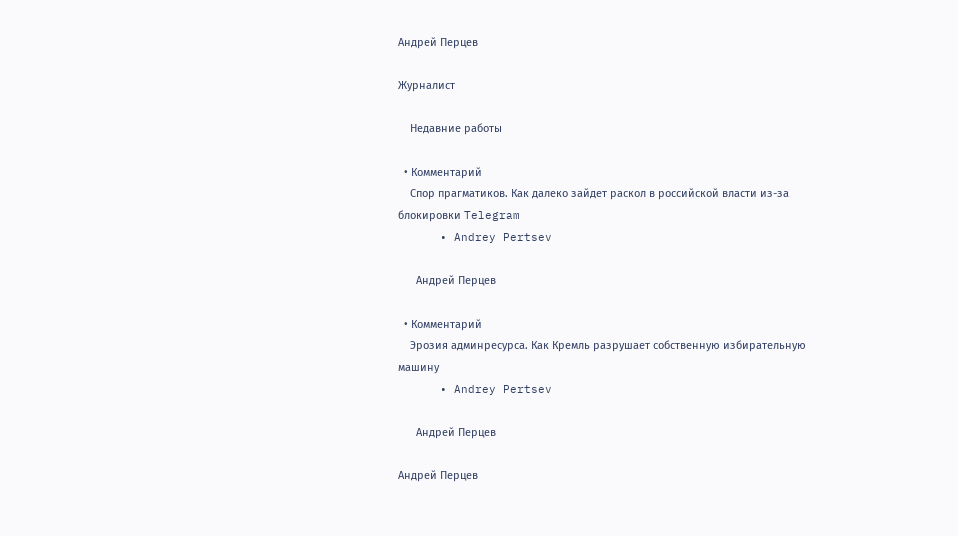Андрей Перцев

Журналист

    Недавние работы

  • Комментарий
    Спор прагматиков. Как далеко зайдет раскол в российской власти из-за блокировки Telegram
      • Andrey Pertsev

      Андрей Перцев

  • Комментарий
    Эрозия админресурса. Как Кремль разрушает собственную избирательную машину
      • Andrey Pertsev

      Андрей Перцев

Андрей Перцев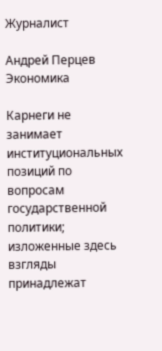Журналист

Андрей Перцев
Экономика

Карнеги не занимает институциональных позиций по вопросам государственной политики; изложенные здесь взгляды принадлежат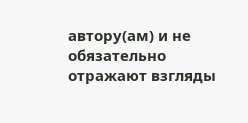автору(ам) и не обязательно отражают взгляды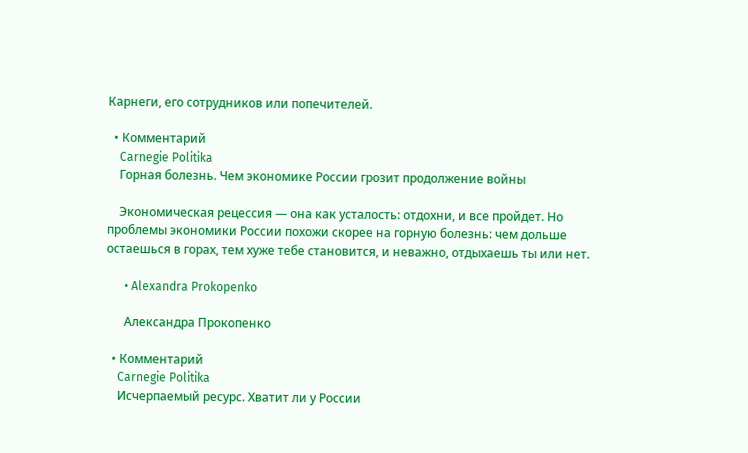Карнеги, его сотрудников или попечителей.

  • Комментарий
    Carnegie Politika
    Горная болезнь. Чем экономике России грозит продолжение войны

    Экономическая рецессия — она как усталость: отдохни, и все пройдет. Но проблемы экономики России похожи скорее на горную болезнь: чем дольше остаешься в горах, тем хуже тебе становится, и неважно, отдыхаешь ты или нет.

      • Alexandra Prokopenko

      Александра Прокопенко

  • Комментарий
    Carnegie Politika
    Исчерпаемый ресурс. Хватит ли у России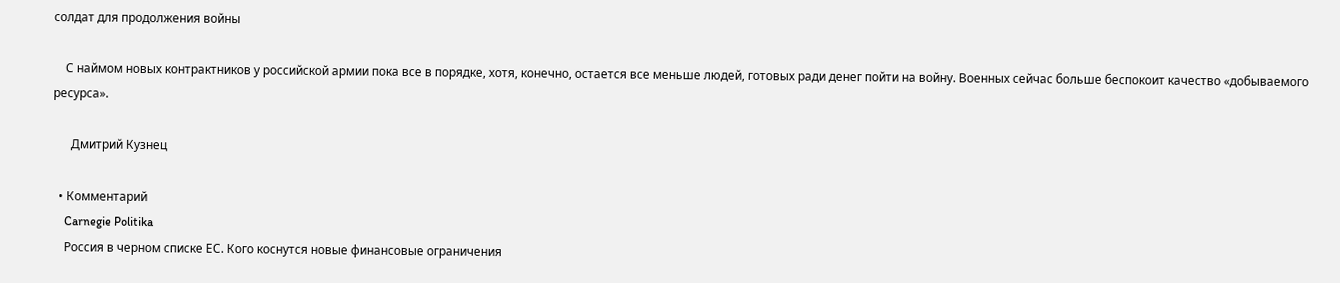солдат для продолжения войны

    С наймом новых контрактников у российской армии пока все в порядке, хотя, конечно, остается все меньше людей, готовых ради денег пойти на войну. Военных сейчас больше беспокоит качество «добываемого ресурса».

      Дмитрий Кузнец

  • Комментарий
    Carnegie Politika
    Россия в черном списке ЕС. Кого коснутся новые финансовые ограничения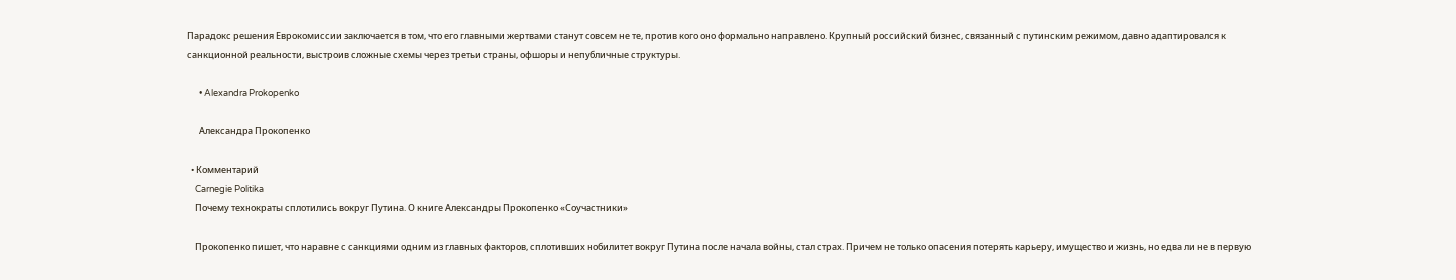Парадокс решения Еврокомиссии заключается в том, что его главными жертвами станут совсем не те, против кого оно формально направлено. Крупный российский бизнес, связанный с путинским режимом, давно адаптировался к санкционной реальности, выстроив сложные схемы через третьи страны, офшоры и непубличные структуры.

      • Alexandra Prokopenko

      Александра Прокопенко

  • Комментарий
    Carnegie Politika
    Почему технократы сплотились вокруг Путина. О книге Александры Прокопенко «Соучастники»

    Прокопенко пишет, что наравне с санкциями одним из главных факторов, сплотивших нобилитет вокруг Путина после начала войны, стал страх. Причем не только опасения потерять карьеру, имущество и жизнь, но едва ли не в первую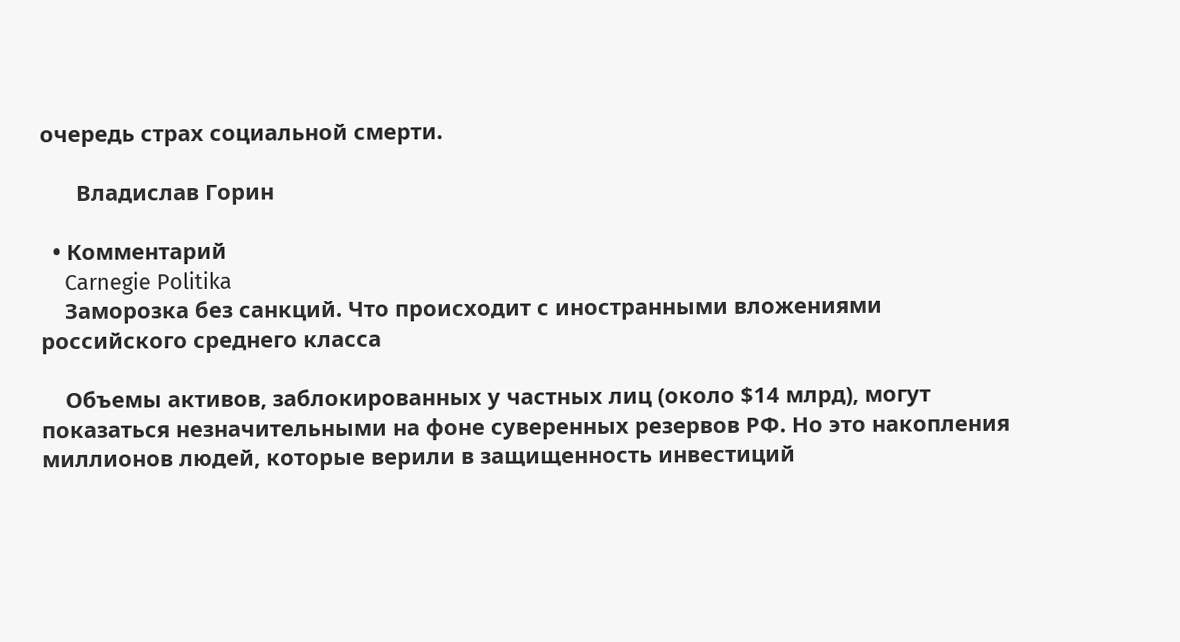очередь страх социальной смерти.

      Владислав Горин

  • Комментарий
    Carnegie Politika
    Заморозка без санкций. Что происходит с иностранными вложениями российского среднего класса

    Объемы активов, заблокированных у частных лиц (около $14 млрд), могут показаться незначительными на фоне суверенных резервов РФ. Но это накопления миллионов людей, которые верили в защищенность инвестиций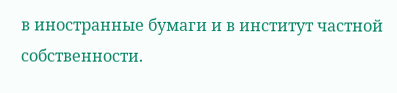в иностранные бумаги и в институт частной собственности.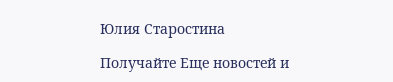Юлия Старостина

Получайте Еще новостей и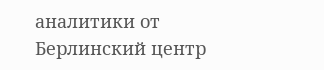аналитики от
Берлинский центр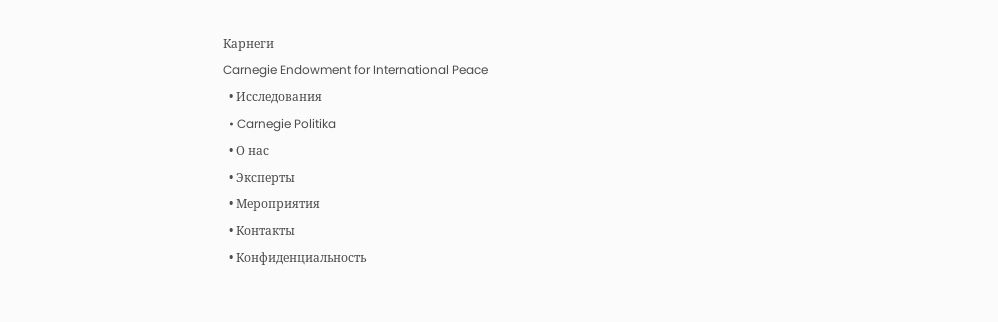Карнеги
Carnegie Endowment for International Peace
  • Исследования
  • Carnegie Politika
  • О нас
  • Эксперты
  • Мероприятия
  • Контакты
  • Конфиденциальность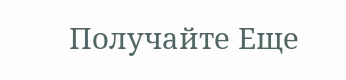Получайте Еще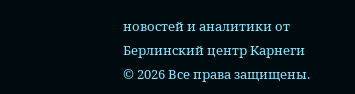новостей и аналитики от
Берлинский центр Карнеги
© 2026 Все права защищены.